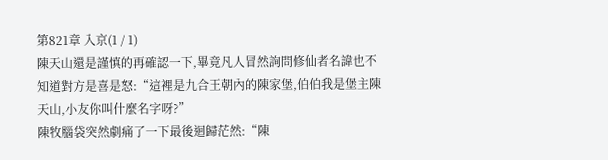第821章 入京(1 / 1)
陳天山還是謹慎的再確認一下,畢竟凡人冒然詢問修仙者名諱也不知道對方是喜是怒:“這裡是九合王朝內的陳家堡,伯伯我是堡主陳天山,小友你叫什麼名字呀?”
陳牧腦袋突然劇痛了一下最後迴歸茫然:“陳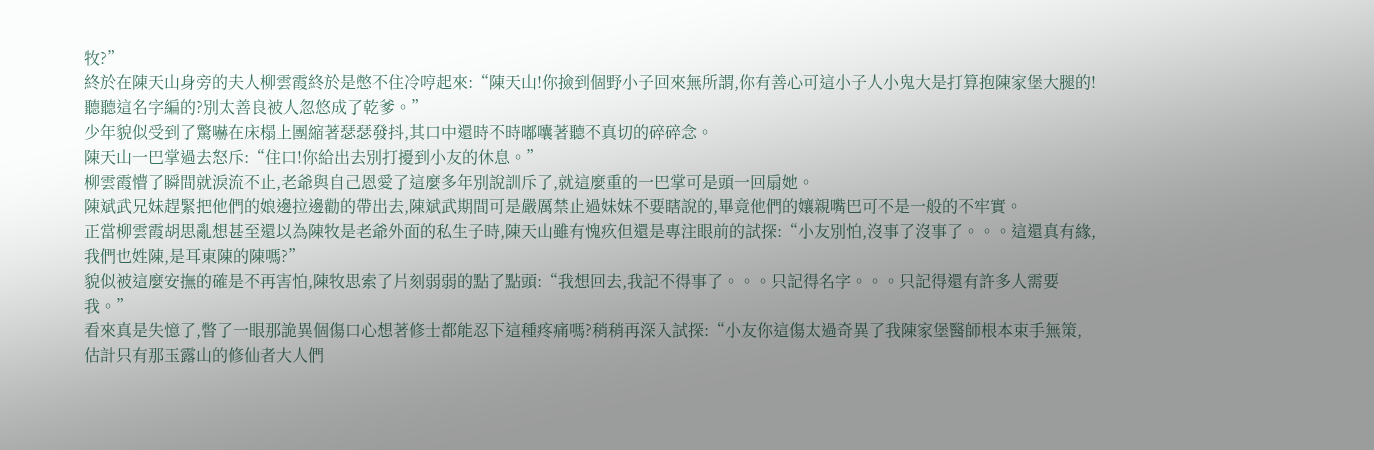牧?”
終於在陳天山身旁的夫人柳雲霞終於是憋不住冷哼起來:“陳天山!你撿到個野小子回來無所謂,你有善心可這小子人小鬼大是打算抱陳家堡大腿的!聽聽這名字編的?別太善良被人忽悠成了乾爹。”
少年貌似受到了驚嚇在床榻上團縮著瑟瑟發抖,其口中還時不時嘟囔著聽不真切的碎碎念。
陳天山一巴掌過去怒斥:“住口!你給出去別打擾到小友的休息。”
柳雲霞懵了瞬間就淚流不止,老爺與自己恩愛了這麼多年別說訓斥了,就這麼重的一巴掌可是頭一回扇她。
陳斌武兄妹趕緊把他們的娘邊拉邊勸的帶出去,陳斌武期間可是嚴厲禁止過妹妹不要瞎說的,畢竟他們的孃親嘴巴可不是一般的不牢實。
正當柳雲霞胡思亂想甚至還以為陳牧是老爺外面的私生子時,陳天山雖有愧疚但還是專注眼前的試探:“小友別怕,沒事了沒事了。。。這還真有緣,我們也姓陳,是耳東陳的陳嗎?”
貌似被這麼安撫的確是不再害怕,陳牧思索了片刻弱弱的點了點頭:“我想回去,我記不得事了。。。只記得名字。。。只記得還有許多人需要我。”
看來真是失憶了,瞥了一眼那詭異個傷口心想著修士都能忍下這種疼痛嗎?稍稍再深入試探:“小友你這傷太過奇異了我陳家堡醫師根本束手無策,估計只有那玉露山的修仙者大人們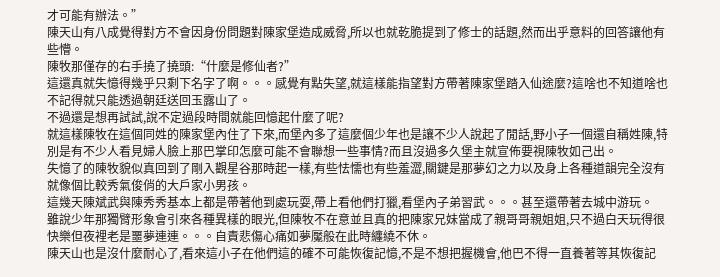才可能有辦法。”
陳天山有八成覺得對方不會因身份問題對陳家堡造成威脅,所以也就乾脆提到了修士的話題,然而出乎意料的回答讓他有些懵。
陳牧那僅存的右手撓了撓頭:“什麼是修仙者?”
這還真就失憶得幾乎只剩下名字了啊。。。感覺有點失望,就這樣能指望對方帶著陳家堡踏入仙途麼?這啥也不知道啥也不記得就只能透過朝廷送回玉露山了。
不過還是想再試試,說不定過段時間就能回憶起什麼了呢?
就這樣陳牧在這個同姓的陳家堡內住了下來,而堡內多了這麼個少年也是讓不少人說起了閒話,野小子一個還自稱姓陳,特別是有不少人看見婦人臉上那巴掌印怎麼可能不會聯想一些事情?而且沒過多久堡主就宣佈要視陳牧如己出。
失憶了的陳牧貌似真回到了剛入觀星谷那時起一樣,有些怯懦也有些羞澀,關鍵是那夢幻之力以及身上各種道韻完全沒有就像個比較秀氣俊俏的大戶家小男孩。
這幾天陳斌武與陳秀秀基本上都是帶著他到處玩耍,帶上看他們打獵,看堡內子弟習武。。。甚至還帶著去城中游玩。
雖說少年那獨臂形象會引來各種異樣的眼光,但陳牧不在意並且真的把陳家兄妹當成了親哥哥親姐姐,只不過白天玩得很快樂但夜裡老是噩夢連連。。。自責悲傷心痛如夢魘般在此時纏繞不休。
陳天山也是沒什麼耐心了,看來這小子在他們這的確不可能恢復記憶,不是不想把握機會,他巴不得一直養著等其恢復記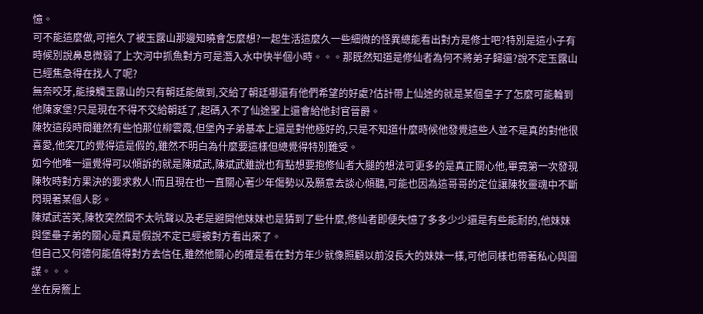憶。
可不能這麼做,可拖久了被玉露山那邊知曉會怎麼想?一起生活這麼久一些細微的怪異總能看出對方是修士吧?特別是這小子有時候別說鼻息微弱了上次河中抓魚對方可是潛入水中快半個小時。。。那既然知道是修仙者為何不將弟子歸還?說不定玉露山已經焦急得在找人了呢?
無奈咬牙,能接觸玉露山的只有朝廷能做到,交給了朝廷哪還有他們希望的好處?估計帶上仙途的就是某個皇子了怎麼可能輪到他陳家堡?只是現在不得不交給朝廷了,起碼入不了仙途聖上還會給他封官晉爵。
陳牧這段時間雖然有些怕那位柳雲霞,但堡內子弟基本上還是對他極好的,只是不知道什麼時候他發覺這些人並不是真的對他很喜愛,他突兀的覺得這是假的,雖然不明白為什麼要這樣但總覺得特別難受。
如今他唯一還覺得可以傾訴的就是陳斌武,陳斌武雖說也有點想要抱修仙者大腿的想法可更多的是真正關心他,畢竟第一次發現陳牧時對方果決的要求救人!而且現在也一直關心著少年傷勢以及願意去談心傾聽,可能也因為這哥哥的定位讓陳牧靈魂中不斷閃現著某個人影。
陳斌武苦笑,陳牧突然間不太吭聲以及老是避開他妹妹也是猜到了些什麼,修仙者即便失憶了多多少少還是有些能耐的,他妹妹與堡壘子弟的關心是真是假說不定已經被對方看出來了。
但自己又何德何能值得對方去信任,雖然他關心的確是看在對方年少就像照顧以前沒長大的妹妹一樣,可他同樣也帶著私心與圖謀。。。
坐在房簷上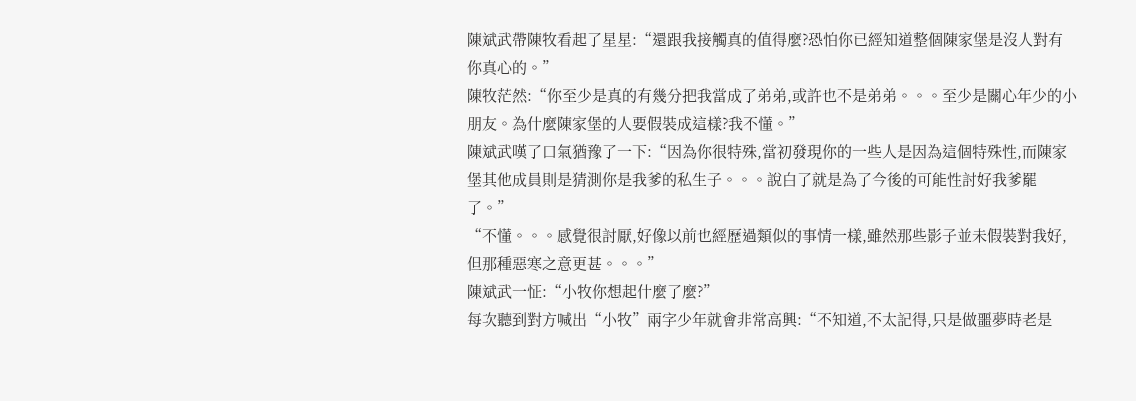陳斌武帶陳牧看起了星星:“還跟我接觸真的值得麼?恐怕你已經知道整個陳家堡是沒人對有你真心的。”
陳牧茫然:“你至少是真的有幾分把我當成了弟弟,或許也不是弟弟。。。至少是關心年少的小朋友。為什麼陳家堡的人要假裝成這樣?我不懂。”
陳斌武嘆了口氣猶豫了一下:“因為你很特殊,當初發現你的一些人是因為這個特殊性,而陳家堡其他成員則是猜測你是我爹的私生子。。。說白了就是為了今後的可能性討好我爹罷了。”
“不懂。。。感覺很討厭,好像以前也經歷過類似的事情一樣,雖然那些影子並未假裝對我好,但那種惡寒之意更甚。。。”
陳斌武一怔:“小牧你想起什麼了麼?”
每次聽到對方喊出“小牧”兩字少年就會非常高興:“不知道,不太記得,只是做噩夢時老是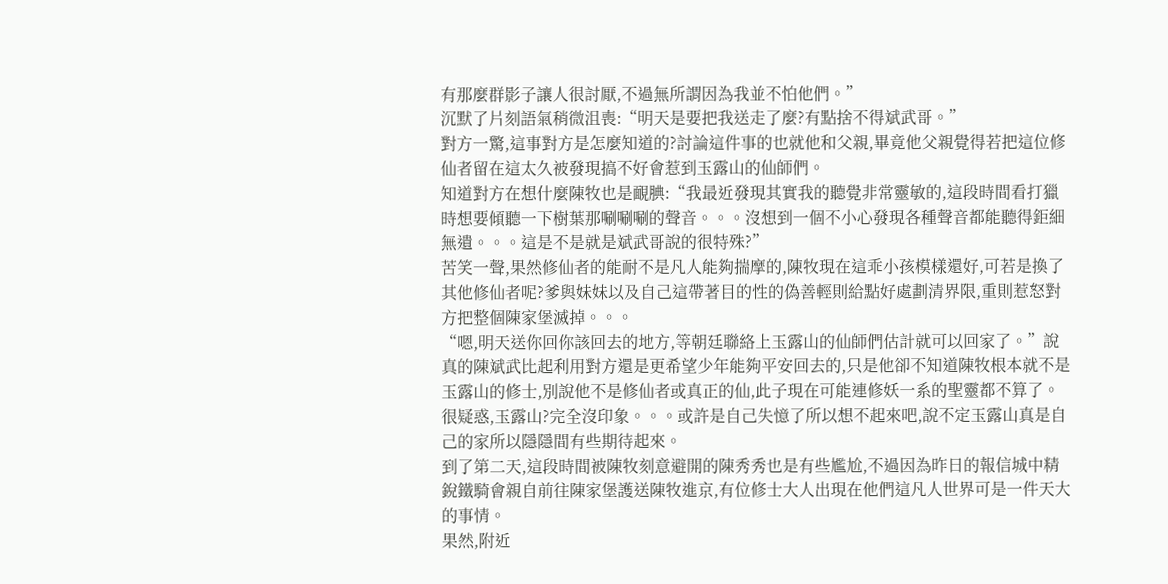有那麼群影子讓人很討厭,不過無所謂因為我並不怕他們。”
沉默了片刻語氣稍微沮喪:“明天是要把我送走了麼?有點捨不得斌武哥。”
對方一驚,這事對方是怎麼知道的?討論這件事的也就他和父親,畢竟他父親覺得若把這位修仙者留在這太久被發現搞不好會惹到玉露山的仙師們。
知道對方在想什麼陳牧也是靦腆:“我最近發現其實我的聽覺非常靈敏的,這段時間看打獵時想要傾聽一下樹葉那唰唰唰的聲音。。。沒想到一個不小心發現各種聲音都能聽得鉅細無遺。。。這是不是就是斌武哥說的很特殊?”
苦笑一聲,果然修仙者的能耐不是凡人能夠揣摩的,陳牧現在這乖小孩模樣還好,可若是換了其他修仙者呢?爹與妹妹以及自己這帶著目的性的偽善輕則給點好處劃清界限,重則惹怒對方把整個陳家堡滅掉。。。
“嗯,明天送你回你該回去的地方,等朝廷聯絡上玉露山的仙師們估計就可以回家了。”說真的陳斌武比起利用對方還是更希望少年能夠平安回去的,只是他卻不知道陳牧根本就不是玉露山的修士,別說他不是修仙者或真正的仙,此子現在可能連修妖一系的聖靈都不算了。
很疑惑,玉露山?完全沒印象。。。或許是自己失憶了所以想不起來吧,說不定玉露山真是自己的家所以隱隱間有些期待起來。
到了第二天,這段時間被陳牧刻意避開的陳秀秀也是有些尷尬,不過因為昨日的報信城中精銳鐵騎會親自前往陳家堡護送陳牧進京,有位修士大人出現在他們這凡人世界可是一件天大的事情。
果然,附近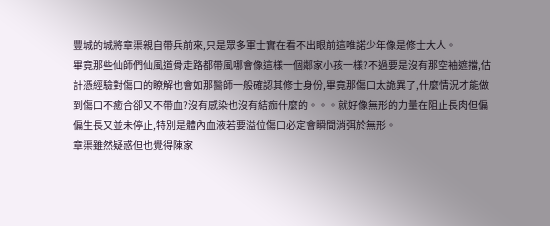豐城的城將章渠親自帶兵前來,只是眾多軍士實在看不出眼前這唯諾少年像是修士大人。
畢竟那些仙師們仙風道骨走路都帶風哪會像這樣一個鄰家小孩一樣?不過要是沒有那空袖遮擋,估計憑經驗對傷口的瞭解也會如那醫師一般確認其修士身份,畢竟那傷口太詭異了,什麼情況才能做到傷口不癒合卻又不帶血?沒有感染也沒有結痂什麼的。。。就好像無形的力量在阻止長肉但偏偏生長又並未停止,特別是體內血液若要溢位傷口必定會瞬間消弭於無形。
章渠雖然疑惑但也覺得陳家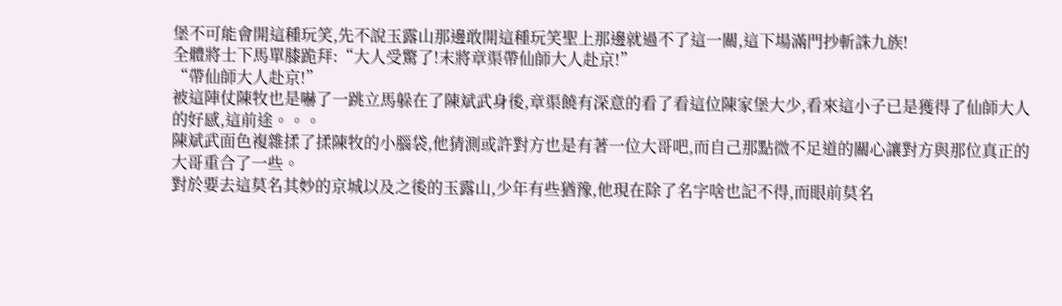堡不可能會開這種玩笑,先不說玉露山那邊敢開這種玩笑聖上那邊就過不了這一關,這下場滿門抄斬誅九族!
全體將士下馬單膝跪拜:“大人受驚了!末將章渠帶仙師大人赴京!”
“帶仙師大人赴京!”
被這陣仗陳牧也是嚇了一跳立馬躲在了陳斌武身後,章渠饒有深意的看了看這位陳家堡大少,看來這小子已是獲得了仙師大人的好感,這前途。。。
陳斌武面色複雜揉了揉陳牧的小腦袋,他猜測或許對方也是有著一位大哥吧,而自己那點微不足道的關心讓對方與那位真正的大哥重合了一些。
對於要去這莫名其妙的京城以及之後的玉露山,少年有些猶豫,他現在除了名字啥也記不得,而眼前莫名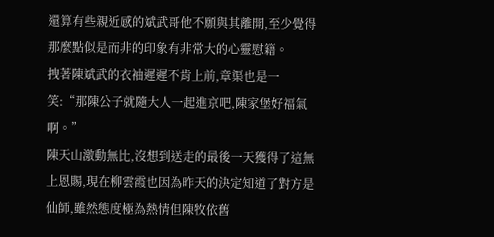還算有些親近感的斌武哥他不願與其離開,至少覺得那麼點似是而非的印象有非常大的心靈慰籍。
拽著陳斌武的衣袖遲遲不肯上前,章渠也是一笑:“那陳公子就隨大人一起進京吧,陳家堡好福氣啊。”
陳天山激動無比,沒想到送走的最後一天獲得了這無上恩賜,現在柳雲霞也因為昨天的決定知道了對方是仙師,雖然態度極為熱情但陳牧依舊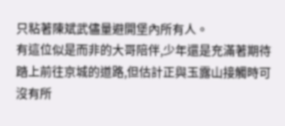只粘著陳斌武儘量避開堡內所有人。
有這位似是而非的大哥陪伴,少年還是充滿著期待踏上前往京城的道路,但估計正與玉露山接觸時可沒有所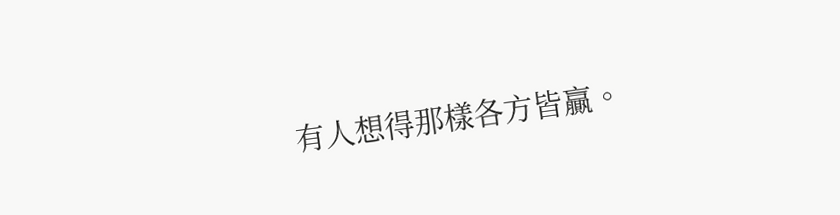有人想得那樣各方皆贏。